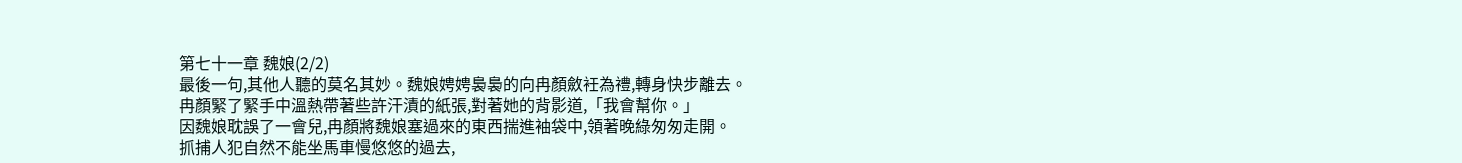第七十一章 魏娘(2/2)
最後一句,其他人聽的莫名其妙。魏娘娉娉裊裊的向冉顏斂衽為禮,轉身快步離去。
冉顏緊了緊手中溫熱帶著些許汗漬的紙張,對著她的背影道,「我會幫你。」
因魏娘耽誤了一會兒,冉顏將魏娘塞過來的東西揣進袖袋中,領著晚綠匆匆走開。
抓捕人犯自然不能坐馬車慢悠悠的過去,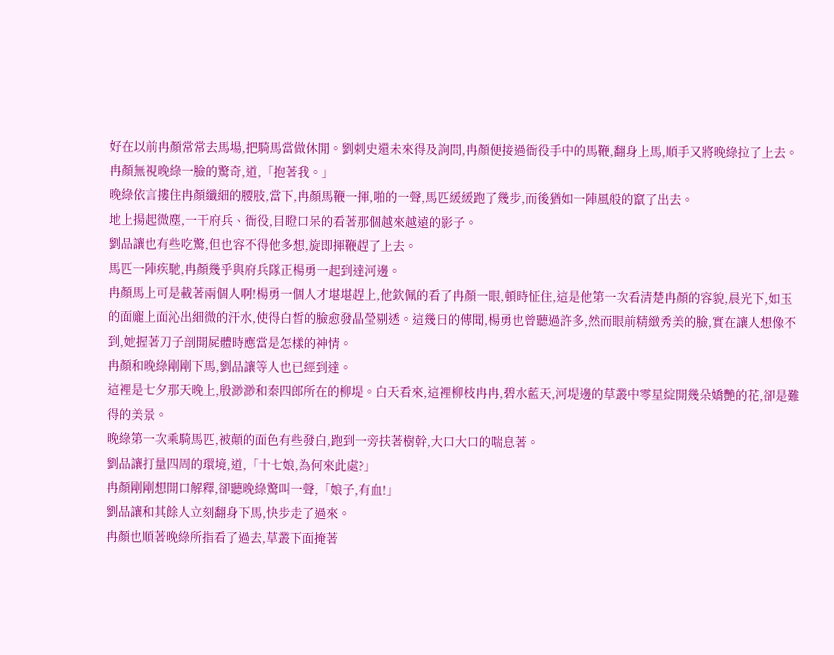好在以前冉顏常常去馬場,把騎馬當做休閒。劉刺史還未來得及詢問,冉顏便接過衙役手中的馬鞭,翻身上馬,順手又將晚綠拉了上去。
冉顏無視晚綠一臉的驚奇,道,「抱著我。」
晚綠依言摟住冉顏纖細的腰肢,當下,冉顏馬鞭一揮,啪的一聲,馬匹緩緩跑了幾步,而後猶如一陣風般的竄了出去。
地上揚起微塵,一干府兵、衙役,目瞪口呆的看著那個越來越遠的影子。
劉品讓也有些吃驚,但也容不得他多想,旋即揮鞭趕了上去。
馬匹一陣疾馳,冉顏幾乎與府兵隊正楊勇一起到達河邊。
冉顏馬上可是載著兩個人啊!楊勇一個人才堪堪趕上,他欽佩的看了冉顏一眼,頓時怔住,這是他第一次看清楚冉顏的容貌,晨光下,如玉的面龐上面沁出細微的汗水,使得白皙的臉愈發晶瑩剔透。這幾日的傳聞,楊勇也曾聽過許多,然而眼前精緻秀美的臉,實在讓人想像不到,她握著刀子剖開屍體時應當是怎樣的神情。
冉顏和晚綠剛剛下馬,劉品讓等人也已經到達。
這裡是七夕那天晚上,殷渺渺和秦四郎所在的柳堤。白天看來,這裡柳枝冉冉,碧水藍天,河堤邊的草叢中零星綻開幾朵嬌艷的花,卻是難得的美景。
晚綠第一次乘騎馬匹,被顛的面色有些發白,跑到一旁扶著樹幹,大口大口的喘息著。
劉品讓打量四周的環境,道,「十七娘,為何來此處?」
冉顏剛剛想開口解釋,卻聽晚綠驚叫一聲,「娘子,有血!」
劉品讓和其餘人立刻翻身下馬,快步走了過來。
冉顏也順著晚綠所指看了過去,草叢下面掩著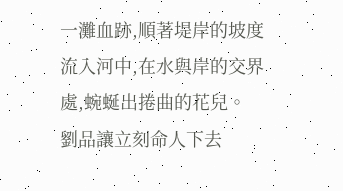一灘血跡,順著堤岸的坡度流入河中,在水與岸的交界處,蜿蜒出捲曲的花兒。
劉品讓立刻命人下去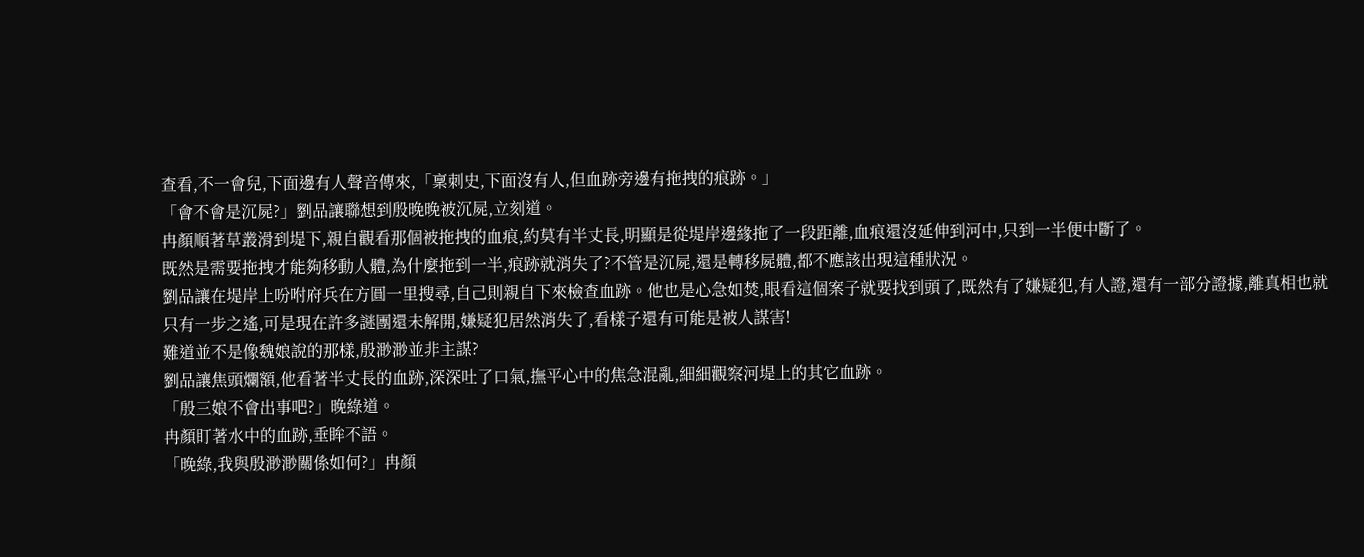查看,不一會兒,下面邊有人聲音傳來,「稟刺史,下面沒有人,但血跡旁邊有拖拽的痕跡。」
「會不會是沉屍?」劉品讓聯想到殷晚晚被沉屍,立刻道。
冉顏順著草叢滑到堤下,親自觀看那個被拖拽的血痕,約莫有半丈長,明顯是從堤岸邊緣拖了一段距離,血痕還沒延伸到河中,只到一半便中斷了。
既然是需要拖拽才能夠移動人體,為什麼拖到一半,痕跡就消失了?不管是沉屍,還是轉移屍體,都不應該出現這種狀況。
劉品讓在堤岸上吩咐府兵在方圓一里搜尋,自己則親自下來檢查血跡。他也是心急如焚,眼看這個案子就要找到頭了,既然有了嫌疑犯,有人證,還有一部分證據,離真相也就只有一步之遙,可是現在許多謎團還未解開,嫌疑犯居然消失了,看樣子還有可能是被人謀害!
難道並不是像魏娘說的那樣,殷渺渺並非主謀?
劉品讓焦頭爛額,他看著半丈長的血跡,深深吐了口氣,撫平心中的焦急混亂,細細觀察河堤上的其它血跡。
「殷三娘不會出事吧?」晚綠道。
冉顏盯著水中的血跡,垂眸不語。
「晚綠,我與殷渺渺關係如何?」冉顏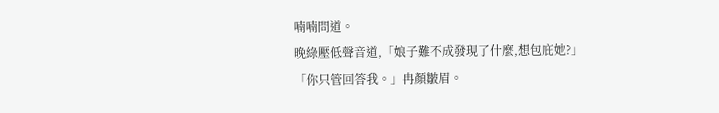喃喃問道。
晚綠壓低聲音道,「娘子難不成發現了什麼,想包庇她?」
「你只管回答我。」冉顏皺眉。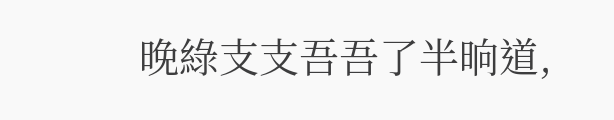晚綠支支吾吾了半晌道,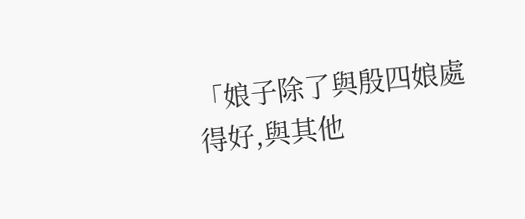「娘子除了與殷四娘處得好,與其他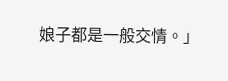娘子都是一般交情。」